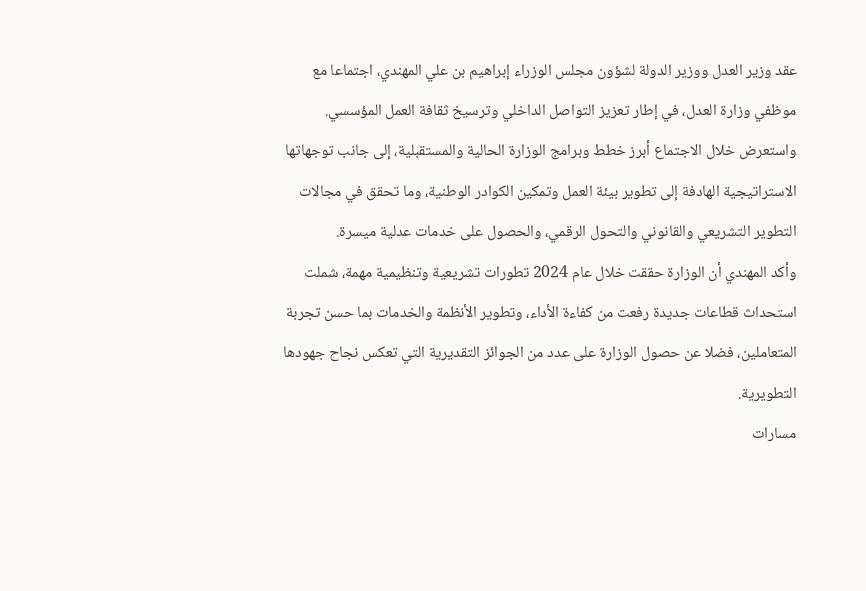عقد وزير العدل ووزير الدولة لشؤون مجلس الوزراء إبراهيم بن علي المهندي، اجتماعا مع موظفي وزارة العدل، في إطار تعزيز التواصل الداخلي وترسيخ ثقافة العمل المؤسسي.
واستعرض خلال الاجتماع أبرز خطط وبرامج الوزارة الحالية والمستقبلية، إلى جانب توجهاتها الاستراتيجية الهادفة إلى تطوير بيئة العمل وتمكين الكوادر الوطنية، وما تحقق في مجالات التطوير التشريعي والقانوني والتحول الرقمي، والحصول على خدمات عدلية ميسرة.
وأكد المهندي أن الوزارة حققت خلال عام 2024 تطورات تشريعية وتنظيمية مهمة، شملت استحداث قطاعات جديدة رفعت من كفاءة الأداء، وتطوير الأنظمة والخدمات بما حسن تجربة المتعاملين، فضلا عن حصول الوزارة على عدد من الجوائز التقديرية التي تعكس نجاح جهودها التطويرية.
مسارات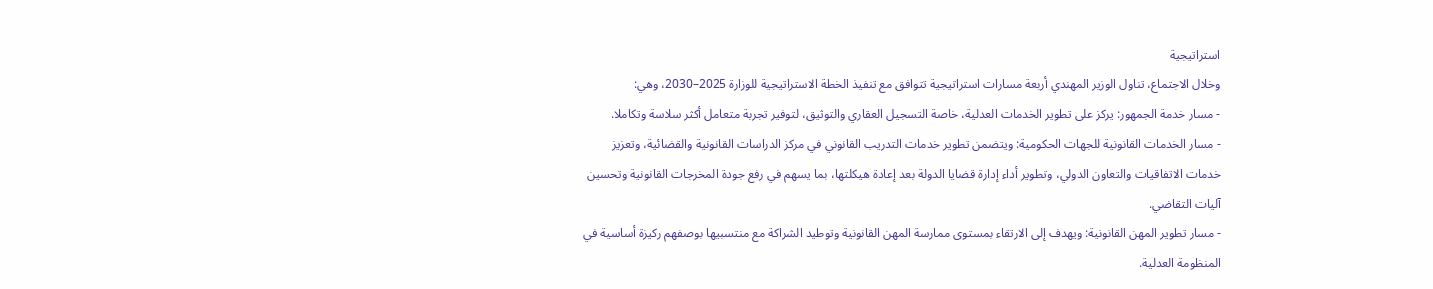استراتيجية
وخلال الاجتماع، تناول الوزير المهندي أربعة مسارات استراتيجية تتوافق مع تنفيذ الخطة الاستراتيجية للوزارة 2025–2030، وهي:
- مسار خدمة الجمهور: يركز على تطوير الخدمات العدلية، خاصة التسجيل العقاري والتوثيق، لتوفير تجربة متعامل أكثر سلاسة وتكاملا.
- مسار الخدمات القانونية للجهات الحكومية: ويتضمن تطوير خدمات التدريب القانوني في مركز الدراسات القانونية والقضائية، وتعزيز خدمات الاتفاقيات والتعاون الدولي، وتطوير أداء إدارة قضايا الدولة بعد إعادة هيكلتها، بما يسهم في رفع جودة المخرجات القانونية وتحسين آليات التقاضي.
- مسار تطوير المهن القانونية: ويهدف إلى الارتقاء بمستوى ممارسة المهن القانونية وتوطيد الشراكة مع منتسبيها بوصفهم ركيزة أساسية في المنظومة العدلية.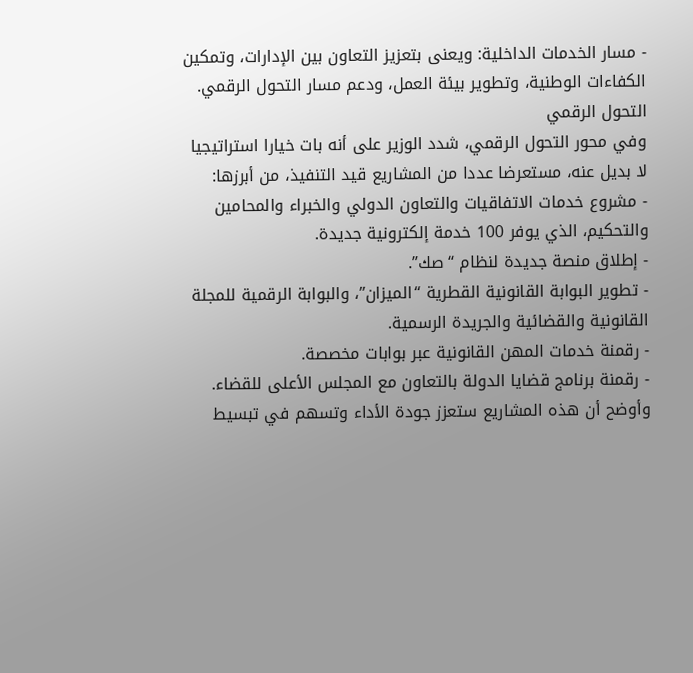- مسار الخدمات الداخلية: ويعنى بتعزيز التعاون بين الإدارات، وتمكين الكفاءات الوطنية، وتطوير بيئة العمل، ودعم مسار التحول الرقمي.
التحول الرقمي
وفي محور التحول الرقمي، شدد الوزير على أنه بات خيارا استراتيجيا لا بديل عنه، مستعرضا عددا من المشاريع قيد التنفيذ، من أبرزها:
- مشروع خدمات الاتفاقيات والتعاون الدولي والخبراء والمحامين والتحكيم، الذي يوفر 100 خدمة إلكترونية جديدة.
- إطلاق منصة جديدة لنظام “صك”.
- تطوير البوابة القانونية القطرية “الميزان”، والبوابة الرقمية للمجلة القانونية والقضائية والجريدة الرسمية.
- رقمنة خدمات المهن القانونية عبر بوابات مخصصة.
- رقمنة برنامج قضايا الدولة بالتعاون مع المجلس الأعلى للقضاء.
وأوضح أن هذه المشاريع ستعزز جودة الأداء وتسهم في تبسيط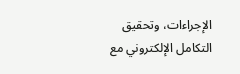الإجراءات، وتحقيق التكامل الإلكتروني مع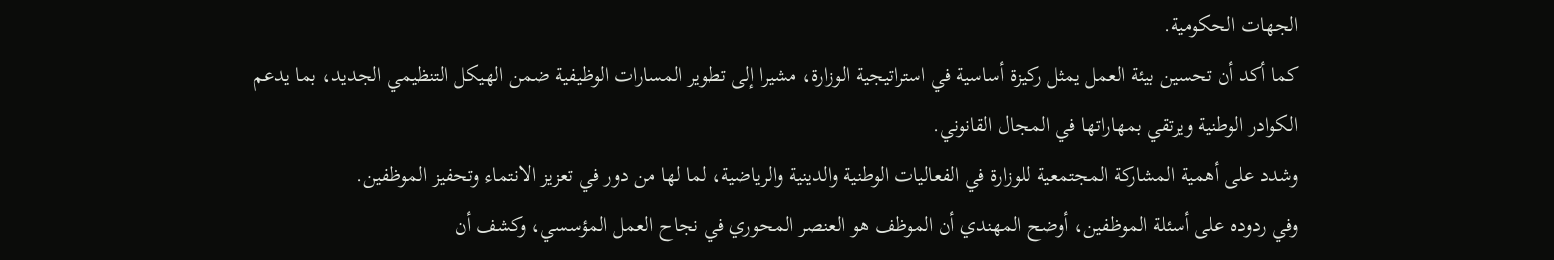الجهات الحكومية.
كما أكد أن تحسين بيئة العمل يمثل ركيزة أساسية في استراتيجية الوزارة، مشيرا إلى تطوير المسارات الوظيفية ضمن الهيكل التنظيمي الجديد، بما يدعم الكوادر الوطنية ويرتقي بمهاراتها في المجال القانوني.
وشدد على أهمية المشاركة المجتمعية للوزارة في الفعاليات الوطنية والدينية والرياضية، لما لها من دور في تعزيز الانتماء وتحفيز الموظفين.
وفي ردوده على أسئلة الموظفين، أوضح المهندي أن الموظف هو العنصر المحوري في نجاح العمل المؤسسي، وكشف أن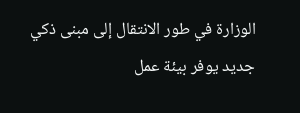الوزارة في طور الانتقال إلى مبنى ذكي جديد يوفر بيئة عمل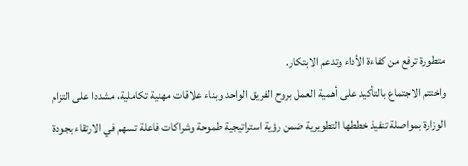متطورة ترفع من كفاءة الأداء وتدعم الابتكار.
واختتم الاجتماع بالتأكيد على أهمية العمل بروح الفريق الواحد وبناء علاقات مهنية تكاملية، مشددا على التزام الوزارة بمواصلة تنفيذ خططها التطويرية ضمن رؤية استراتيجية طموحة وشراكات فاعلة تسهم في الارتقاء بجودة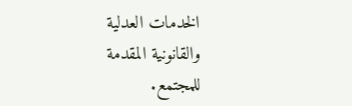الخدمات العدلية والقانونية المقدمة للمجتمع.